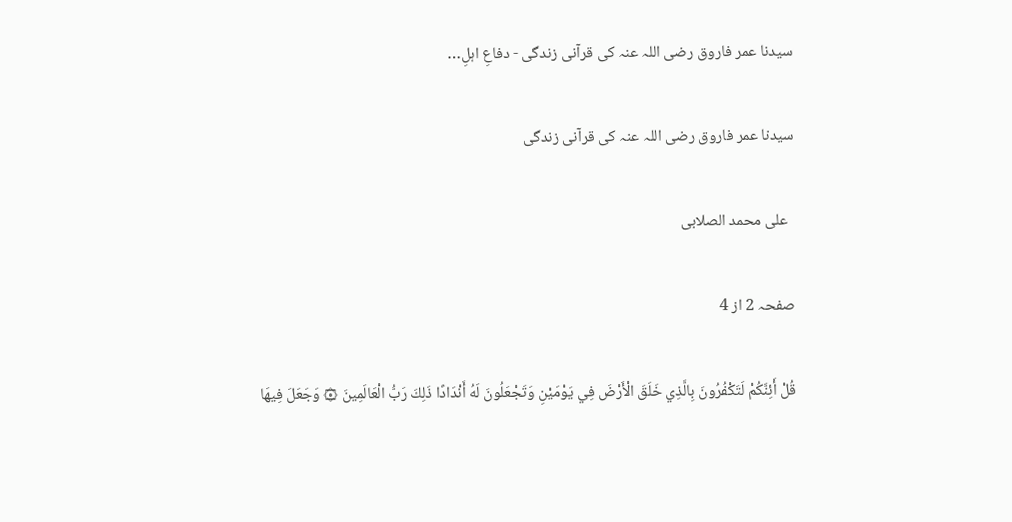سیدنا عمر فاروق رضی اللہ عنہ کی قرآنی زندگی - دفاعِ اہلِ…

سیدنا عمر فاروق رضی اللہ عنہ کی قرآنی زندگی

  علی محمد الصلابی

صفحہ 2 از 4

قُلْ أَئِنَّكُمْ لَتَكْفُرُونَ بِالَّذِي خَلَقَ الْأَرْضَ فِي يَوْمَيْنِ وَتَجْعَلُونَ لَهُ أَنْدَادًا ذَلِكَ رَبُّ الْعَالَمِينَ ۞ وَجَعَلَ فِيهَا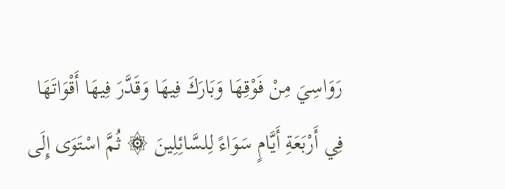رَوَاسِيَ مِنْ فَوْقِهَا وَبَارَكَ فِيهَا وَقَدَّرَ فِيهَا أَقْوَاتَهَا فِي أَرْبَعَةِ أَيَّامٍ سَوَاءً لِلسَّائِلِينَ ۞ ثُمَّ اسْتَوَى إِلَى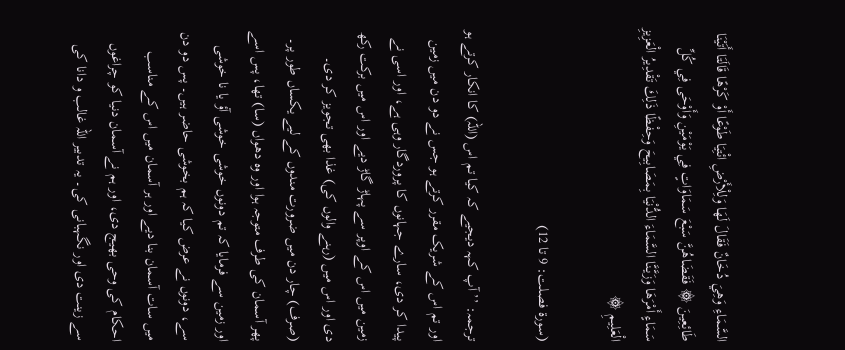السَّمَاءِ وَهِيَ دُخَانٌ فَقَالَ لَهَا وَلِلْأَرْضِ ائْتِيَا طَوْعًا أَوْ كَرْهًا قَالَتَا أَتَيْنَا طَائِعِينَ ۞ فَقَضَاهُنَّ سَبْعَ سَمَاوَاتٍ فِي يَوْمَيْنِ وَأَوْحَى فِي كُلِّ سَمَاءٍ أَمْرَهَا وَزَيَّنَّا السَّمَاءَ الدُّنْيَا بِمَصَابِيحَ وَحِفْظًا ذَلِكَ تَقْدِيرُ الْعَزِيزِ الْعَلِيمِ ۞

(سورة فصلت: 9 تا 12)

ترجمہ: ’’آپ کہہ دیجیے کہ کیا تم اس (اللہ) کا انکار کرتے ہو اور تم اس کے شریک مقرر کرتے ہو جس نے دو دن میں زمین پیدا کر دی، سارے جہانوں کا پروردگار وہی ہے، اور اسی نے زمین میں اس کے اوپر سے پہاڑ گاڑ دیے اور اس میں برکت رکھ دی اور اس میں (رہنے والوں کی) غذا بھی تجویز کر دی۔ (صرف) چار دن میں ضرورت مندوں کے لیے یکساں طور پر۔ پھر آسمان کی طرف متوجہ ہوا اور وہ دھواں (سا) تھا، پس اسے اور زمین سے فرمایا کہ تم دونوں خوشی خوشی آؤ یا نا خوشی سے، دونوں نے عرض کیا کہ ہم بخوشی حاضر ہیں۔ پس دو دن میں سات آسمان بنا دیے اور ہر آسمان میں اس کے مناسب احکام کی وحی بھیج دی، اور ہم نے آسمان دنیا کو چراغوں سے زینت دی اور نگہبانی کی۔ یہ تدبیر اللہ غالب و دانا کی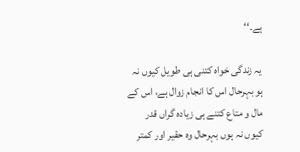ہے۔‘‘

یہ زندگی خواہ کتنی ہی طویل کیوں نہ ہو بہرحال اس کا انجام زوال ہے، اس کے مال و متاع کتنے ہی زیادہ گراں قدر کیوں نہ ہوں بہرحال وہ حقیر اور کمتر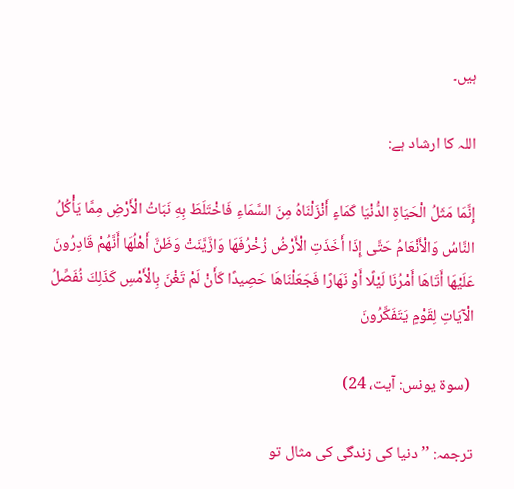ہیں۔

اللہ کا ارشاد ہے:

إِنَّمَا مَثَلُ الْحَيَاةِ الدُّنْيَا كَمَاءٍ أَنْزَلْنَاهُ مِنَ السَّمَاءِ فَاخْتَلَطَ بِهِ نَبَاتُ الْأَرْضِ مِمَّا يَأْكُلُ النَّاسُ وَالْأَنْعَامُ حَتَّى إِذَا أَخَذَتِ الْأَرْضُ زُخْرُفَهَا وَازَّيَّنَتْ وَظَنَّ أَهْلُهَا أَنَّهُمْ قَادِرُونَ عَلَيْهَا أَتَاهَا أَمْرُنَا لَيْلًا أَوْ نَهَارًا فَجَعَلْنَاهَا حَصِيدًا كَأَنْ لَمْ تَغْنَ بِالْأَمْسِ كَذَلِكَ نُفَصِّلُ الْآيَاتِ لِقَوْمٍ يَتَفَكَّرُونَ

 (سوة یونس: آیت، 24)

ترجمہ: ’’دنیا کی زندگی کی مثال تو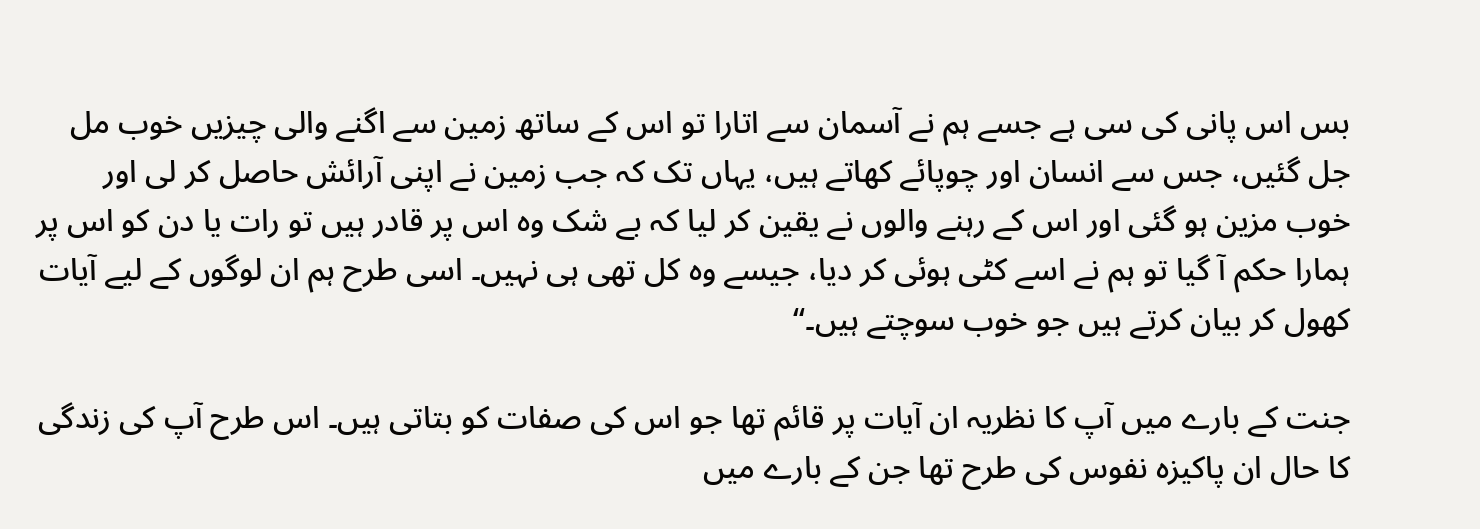بس اس پانی کی سی ہے جسے ہم نے آسمان سے اتارا تو اس کے ساتھ زمین سے اگنے والی چیزیں خوب مل جل گئیں، جس سے انسان اور چوپائے کھاتے ہیں، یہاں تک کہ جب زمین نے اپنی آرائش حاصل کر لی اور خوب مزین ہو گئی اور اس کے رہنے والوں نے یقین کر لیا کہ بے شک وہ اس پر قادر ہیں تو رات یا دن کو اس پر ہمارا حکم آ گیا تو ہم نے اسے کٹی ہوئی کر دیا، جیسے وہ کل تھی ہی نہیں۔ اسی طرح ہم ان لوگوں کے لیے آیات کھول کر بیان کرتے ہیں جو خوب سوچتے ہیں۔‘‘

جنت کے بارے میں آپ کا نظریہ ان آیات پر قائم تھا جو اس کی صفات کو بتاتی ہیں۔ اس طرح آپ کی زندگی کا حال ان پاکیزہ نفوس کی طرح تھا جن کے بارے میں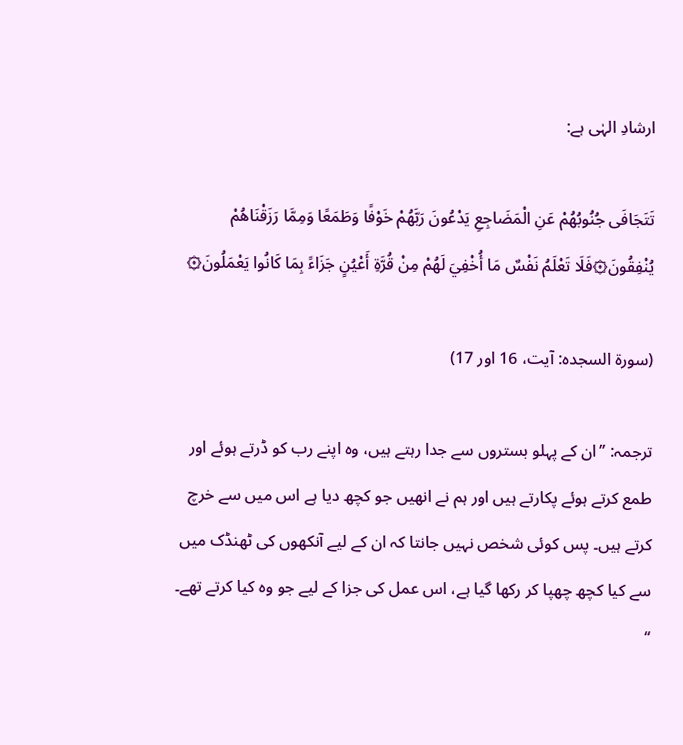ارشادِ الہٰی ہے:

تَتَجَافَى جُنُوبُهُمْ عَنِ الْمَضَاجِعِ يَدْعُونَ رَبَّهُمْ خَوْفًا وَطَمَعًا وَمِمَّا رَزَقْنَاهُمْ يُنْفِقُونَ۞فَلَا تَعْلَمُ نَفْسٌ مَا أُخْفِيَ لَهُمْ مِنْ قُرَّةِ أَعْيُنٍ جَزَاءً بِمَا كَانُوا يَعْمَلُونَ۞

(سورة السجدہ: آیت، 16 اور 17)

ترجمہ: ’’ان کے پہلو بستروں سے جدا رہتے ہیں، وہ اپنے رب کو ڈرتے ہوئے اور طمع کرتے ہوئے پکارتے ہیں اور ہم نے انھیں جو کچھ دیا ہے اس میں سے خرچ کرتے ہیں۔ پس کوئی شخص نہیں جانتا کہ ان کے لیے آنکھوں کی ٹھنڈک میں سے کیا کچھ چھپا کر رکھا گیا ہے، اس عمل کی جزا کے لیے جو وہ کیا کرتے تھے۔ ‘‘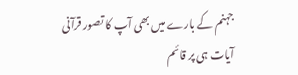جہنم کے بارے میں بھی آپ کا تصور قرآنی آیات ہی پر قائم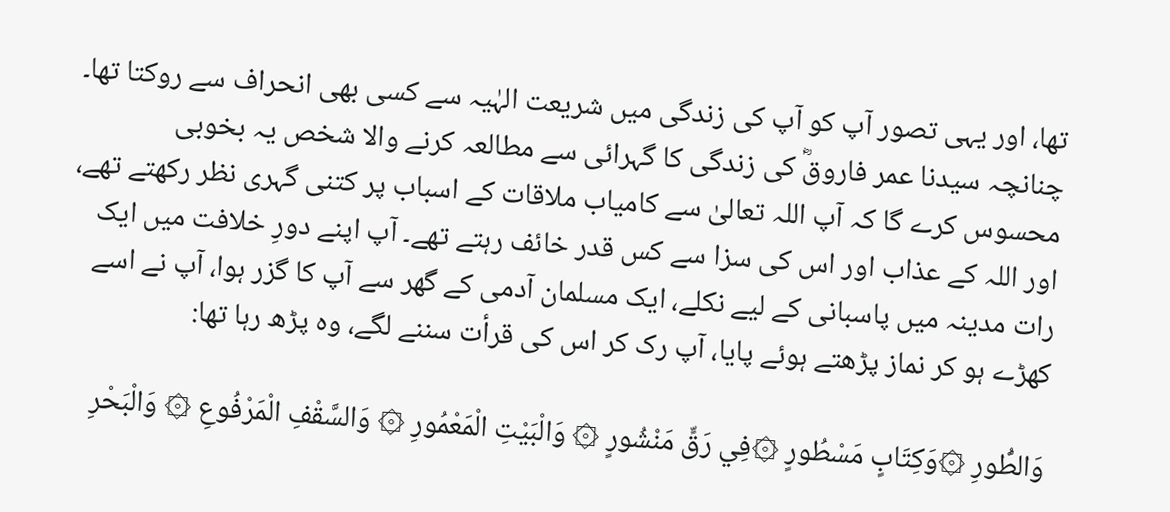تھا، اور یہی تصور آپ کو آپ کی زندگی میں شریعت الہٰیہ سے کسی بھی انحراف سے روکتا تھا۔ چنانچہ سیدنا عمر فاروقؓ کی زندگی کا گہرائی سے مطالعہ کرنے والا شخص یہ بخوبی محسوس کرے گا کہ آپ اللہ تعالیٰ سے کامیاب ملاقات کے اسباب پر کتنی گہری نظر رکھتے تھے، اور اللہ کے عذاب اور اس کی سزا سے کس قدر خائف رہتے تھے۔ آپ اپنے دورِ خلافت میں ایک رات مدینہ میں پاسبانی کے لیے نکلے، ایک مسلمان آدمی کے گھر سے آپ کا گزر ہوا، آپ نے اسے کھڑے ہو کر نماز پڑھتے ہوئے پایا، آپ رک کر اس کی قرأت سننے لگے، وہ پڑھ رہا تھا:

وَالطُّورِ ۞وَكِتَابٍ مَسْطُورٍ ۞فِي رَقٍّ مَنْشُورٍ ۞ وَالْبَيْتِ الْمَعْمُورِ ۞ وَالسَّقْفِ الْمَرْفُوعِ ۞ وَالْبَحْرِ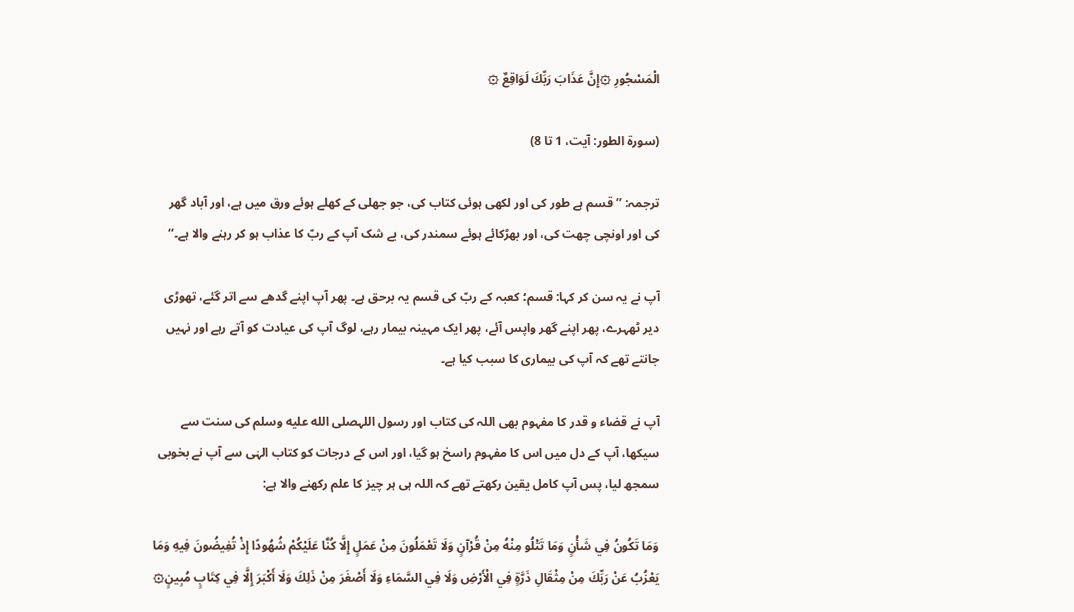الْمَسْجُورِ ۞إِنَّ عَذَابَ رَبِّكَ لَوَاقِعٌ ۞

(سورة الطور: آیت، 1 تا 8)

ترجمہ: ’’قسم ہے طور کی اور لکھی ہوئی کتاب کی، جو جھلی کے کھلے ہوئے ورق میں ہے، اور آباد گھر کی اور اونچی چھت کی، اور بھڑکائے ہوئے سمندر کی، بے شک آپ کے ربّ کا عذاب ہو کر رہنے والا ہے۔‘‘

آپ نے یہ سن کر کہا: قسم؛ کعبہ کے ربّ کی قسم یہ برحق ہے۔ پھر آپ اپنے گدھے سے اتر گئے، تھوڑی دیر ٹھہرے، پھر اپنے گھر واپس آئے، پھر ایک مہینہ بیمار رہے، لوگ آپ کی عیادت کو آتے رہے اور نہیں جانتے تھے کہ آپ کی بیماری کا سبب کیا ہے۔

آپ نے قضاء و قدر کا مفہوم بھی اللہ کی کتاب اور رسول اللہصلى الله عليه وسلم کی سنت سے سیکھا، آپ کے دل میں اس کا مفہوم راسخ ہو گیا، اور اس کے درجات کو کتاب الہٰی سے آپ نے بخوبی سمجھ لیا، پس آپ کامل یقین رکھتے تھے کہ اللہ ہی ہر چیز کا علم رکھنے والا ہے:

وَمَا تَكُونُ فِي شَأْنٍ وَمَا تَتْلُو مِنْهُ مِنْ قُرْآنٍ وَلَا تَعْمَلُونَ مِنْ عَمَلٍ إِلَّا كُنَّا عَلَيْكُمْ شُهُودًا إِذْ تُفِيضُونَ فِيهِ وَمَا يَعْزُبُ عَنْ رَبِّكَ مِنْ مِثْقَالِ ذَرَّةٍ فِي الْأَرْضِ وَلَا فِي السَّمَاءِ وَلَا أَصْغَرَ مِنْ ذَلِكَ وَلَا أَكْبَرَ إِلَّا فِي كِتَابٍ مُبِينٍ۞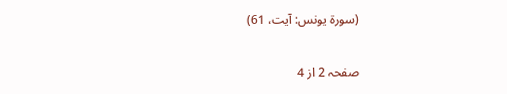(سورة یونس: آیت، 61)

صفحہ 2 از 4